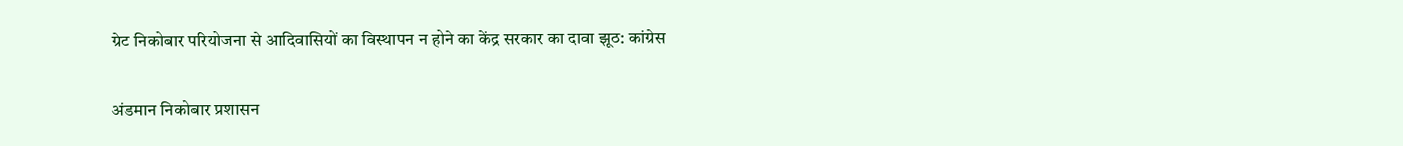ग्रेट निकोबार परियोजना से आदिवासियों का विस्थापन न होने का केंद्र सरकार का दावा झूठ: कांग्रेस

अंडमान निकोबार प्रशासन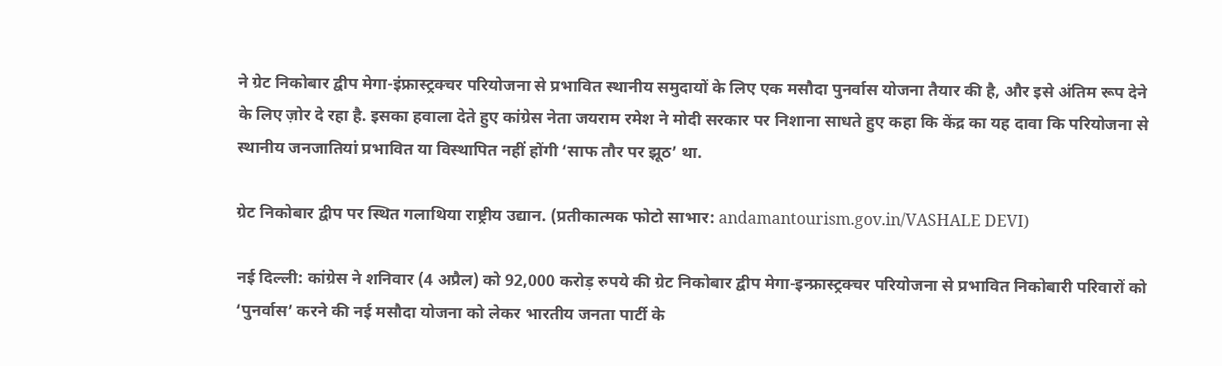ने ग्रेट निकोबार द्वीप मेगा-इंफ्रास्ट्रक्चर परियोजना से प्रभावित स्थानीय समुदायों के लिए एक मसौदा पुनर्वास योजना तैयार की है, और इसे अंतिम रूप देने के लिए ज़ोर दे रहा है. इसका हवाला देते हुए कांग्रेस नेता जयराम रमेश ने मोदी सरकार पर निशाना साधते हुए कहा कि केंद्र का यह दावा कि परियोजना से स्थानीय जनजातियां प्रभावित या विस्थापित नहीं होंगी ‘साफ तौर पर झूठ’ था.

ग्रेट निकोबार द्वीप पर स्थित गलाथिया राष्ट्रीय उद्यान. (प्रतीकात्मक फोटो साभार: andamantourism.gov.in/VASHALE DEVI)

नई दिल्ली: कांग्रेस ने शनिवार (4 अप्रैल) को 92,000 करोड़ रुपये की ग्रेट निकोबार द्वीप मेगा-इन्फ्रास्ट्रक्चर परियोजना से प्रभावित निकोबारी परिवारों को ‘पुनर्वास’ करने की नई मसौदा योजना को लेकर भारतीय जनता पार्टी के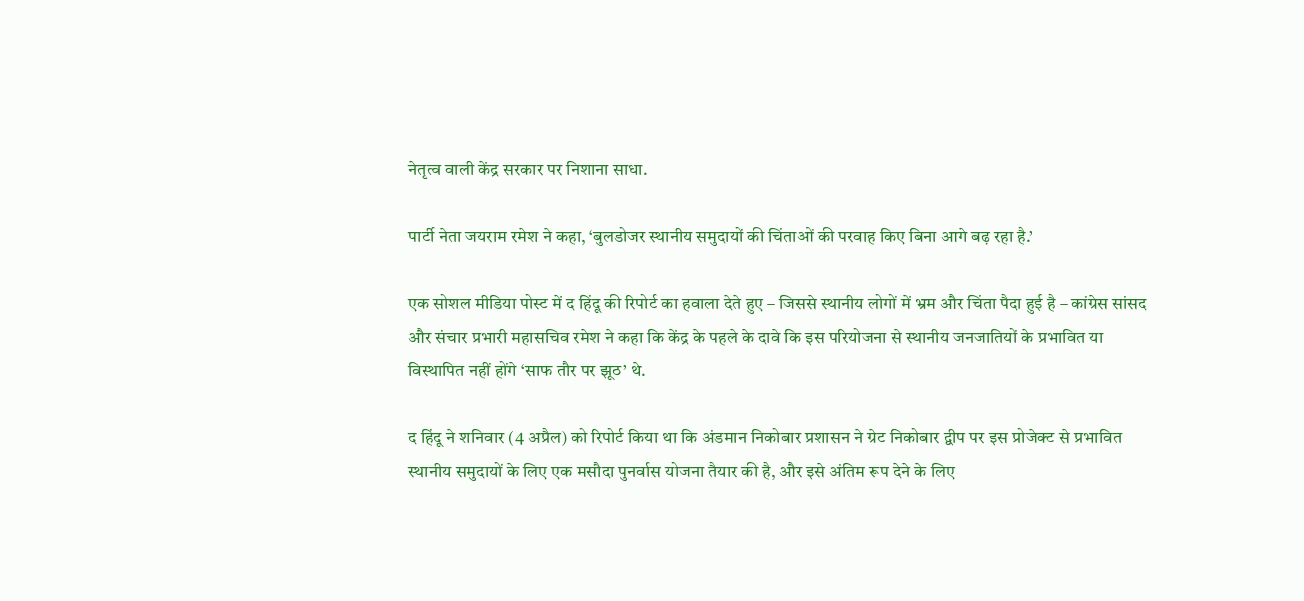नेतृत्व वाली केंद्र सरकार पर निशाना साधा.

पार्टी नेता जयराम रमेश ने कहा, ‘बुलडोजर स्थानीय समुदायों की चिंताओं की परवाह किए बिना आगे बढ़ रहा है.’

एक सोशल मीडिया पोस्ट में द हिंदू की रिपोर्ट का हवाला देते हुए – जिससे स्थानीय लोगों में भ्रम और चिंता पैदा हुई है – कांग्रेस सांसद और संचार प्रभारी महासचिव रमेश ने कहा कि केंद्र के पहले के दावे कि इस परियोजना से स्थानीय जनजातियों के प्रभावित या विस्थापित नहीं होंगे ‘साफ तौर पर झूठ’ थे.

द हिंदू ने शनिवार (4 अप्रैल) को रिपोर्ट किया था कि अंडमान निकोबार प्रशासन ने ग्रेट निकोबार द्वीप पर इस प्रोजेक्ट से प्रभावित स्थानीय समुदायों के लिए एक मसौदा पुनर्वास योजना तैयार की है, और इसे अंतिम रूप देने के लिए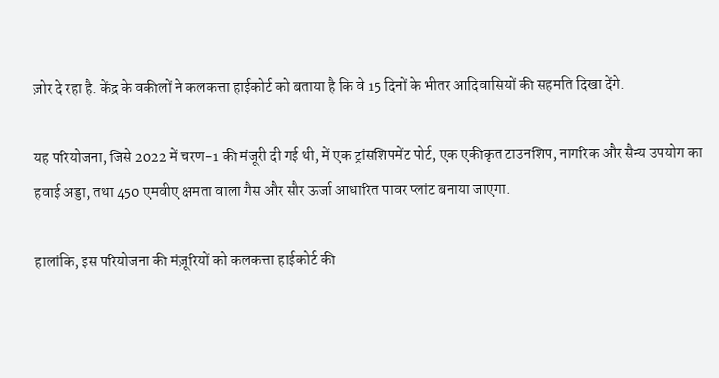ज़ोर दे रहा है. केंद्र के वकीलों ने कलकत्ता हाईकोर्ट को बताया है कि वे 15 दिनों के भीतर आदिवासियों की सहमति दिखा देंगे.

यह परियोजना, जिसे 2022 में चरण-1 की मंजूरी दी गई थी, में एक ट्रांसशिपमेंट पोर्ट, एक एकीकृत टाउनशिप, नागरिक और सैन्य उपयोग का हवाई अड्डा, तथा 450 एमवीए क्षमता वाला गैस और सौर ऊर्जा आधारित पावर प्लांट बनाया जाएगा.

हालांकि, इस परियोजना की मंज़ूरियों को कलकत्ता हाईकोर्ट की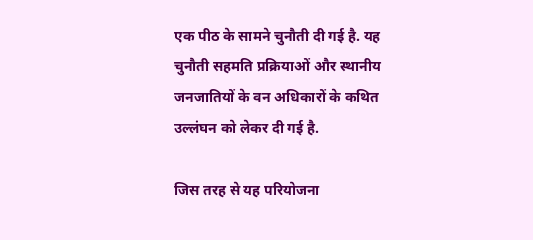एक पीठ के सामने चुनौती दी गई है. यह चुनौती सहमति प्रक्रियाओं और स्थानीय जनजातियों के वन अधिकारों के कथित उल्लंघन को लेकर दी गई है.

जिस तरह से यह परियोजना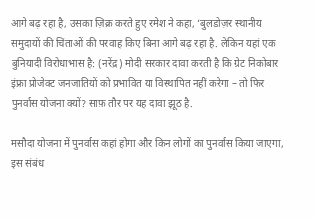आगे बढ़ रहा है, उसका ज़िक्र करते हुए रमेश ने कहा, ‘बुलडोज़र स्थानीय समुदायों की चिंताओं की परवाह किए बिना आगे बढ़ रहा है. लेकिन यहां एक बुनियादी विरोधाभास है: (नरेंद्र) मोदी सरकार दावा करती है कि ग्रेट निकोबार इंफ्रा प्रोजेक्ट जनजातियों को प्रभावित या विस्थापित नहीं करेगा – तो फिर पुनर्वास योजना क्यों? साफ़ तौर पर यह दावा झूठ है.

मसौदा योजना में पुनर्वास कहां होगा और किन लोगों का पुनर्वास किया जाएगा, इस संबंध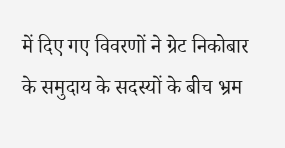में दिए गए विवरणों ने ग्रेट निकोबार के समुदाय के सदस्यों के बीच भ्रम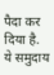पैदा कर दिया है. ये समुदाय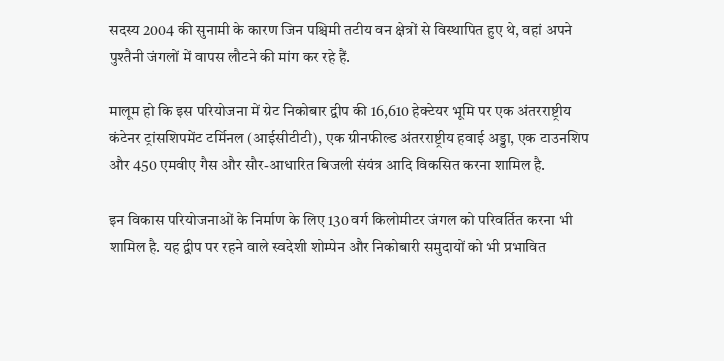सदस्य 2004 की सुनामी के कारण जिन पश्चिमी तटीय वन क्षेत्रों से विस्थापित हुए थे, वहां अपने पुश्तैनी जंगलों में वापस लौटने की मांग कर रहे हैं.

मालूम हो कि इस परियोजना में ग्रेट निकोबार द्वीप की 16,610 हेक्टेयर भूमि पर एक अंतरराष्ट्रीय कंटेनर ट्रांसशिपमेंट टर्मिनल (आईसीटीटी), एक ग्रीनफील्ड अंतरराष्ट्रीय हवाई अड्डा, एक टाउनशिप और 450 एमवीए गैस और सौर-आधारित बिजली संयंत्र आदि विकसित करना शामिल है.

इन विकास परियोजनाओं के निर्माण के लिए 130 वर्ग किलोमीटर जंगल को परिवर्तित करना भी शामिल है. यह द्वीप पर रहने वाले स्वदेशी शोम्पेन और निकोबारी समुदायों को भी प्रभावित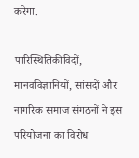करेगा.

पारिस्थितिकीविदों, मानवविज्ञानियों, सांसदों और नागरिक समाज संगठनों ने इस परियोजना का विरोध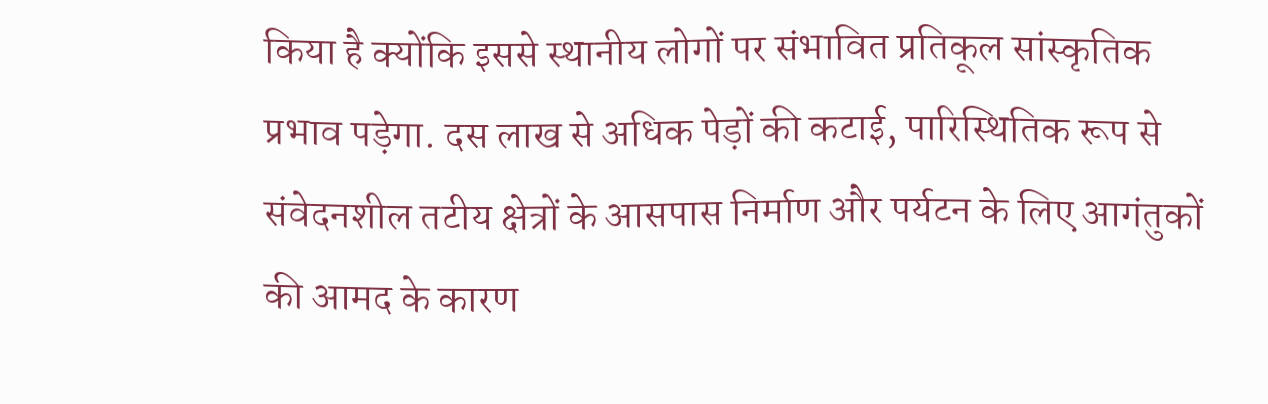किया है क्योंकि इससे स्थानीय लोगों पर संभावित प्रतिकूल सांस्कृतिक प्रभाव पड़ेगा. दस लाख से अधिक पेड़ों की कटाई, पारिस्थितिक रूप से संवेदनशील तटीय क्षेत्रों के आसपास निर्माण और पर्यटन के लिए आगंतुकों की आमद के कारण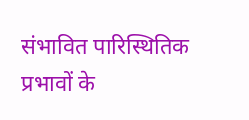संभावित पारिस्थितिक प्रभावों के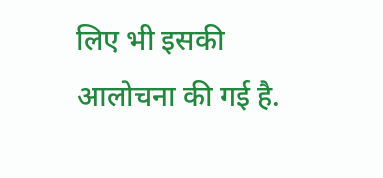लिए भी इसकी आलोचना की गई है.